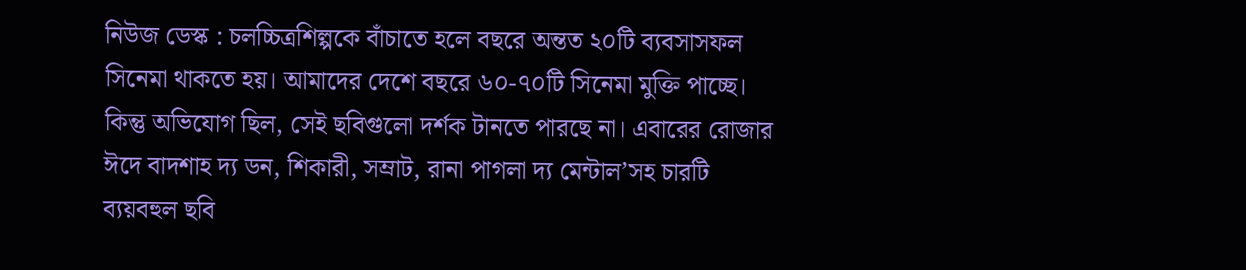নিউজ ডেস্ক : চলচ্চিত্রশিল্পকে বাঁচাতে হলে বছরে অন্তত ২০টি ব্যবসাসফল সিনেমা থাকতে হয়। আমাদের দেশে বছরে ৬০-৭০টি সিনেমা মুক্তি পাচ্ছে।
কিন্তু অভিযোগ ছিল, সেই ছবিগুলো দর্শক টানতে পারছে না। এবারের রোজার ঈদে বাদশাহ দ্য ডন, শিকারী, সম্রাট, রানা পাগলা দ্য মেন্টাল’সহ চারটি ব্যয়বহুল ছবি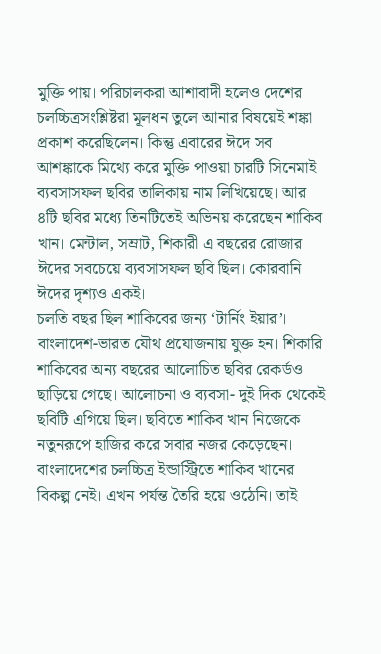মুক্তি পায়। পরিচালকরা আশাবাদী হলেও দেশের চলচ্চিত্রসংশ্লিষ্টরা মূলধন তুলে আনার বিষয়েই শঙ্কা প্রকাশ করেছিলেন। কিন্তু এবারের ঈদে সব আশঙ্কাকে মিথ্যে করে মুক্তি পাওয়া চারটি সিনেমাই ব্যবসাসফল ছবির তালিকায় নাম লিখিয়েছে। আর ৪টি ছবির মধ্যে তিনটিতেই অভিনয় করেছেন শাকিব খান। মেন্টাল, সম্রাট, শিকারী এ বছরের রোজার ঈদের সবচেয়ে ব্যবসাসফল ছবি ছিল। কোরবানি ঈদের দৃশ্যও একই।
চলতি বছর ছিল শাকিবের জন্য ‘টার্নিং ইয়ার’। বাংলাদেশ-ভারত যৌথ প্রযোজনায় যুক্ত হন। শিকারি শাকিবের অন্য বছরের আলোচিত ছবির রেকর্ডও ছাড়িয়ে গেছে। আলোচনা ও ব্যবসা- দুই দিক থেকেই ছবিটি এগিয়ে ছিল। ছবিতে শাকিব খান নিজেকে নতুনরূপে হাজির করে সবার নজর কেড়েছেন।
বাংলাদেশের চলচ্চিত্র ইন্ডাস্ট্রিতে শাকিব খানের বিকল্প নেই। এখন পর্যন্ত তৈরি হয়ে ওঠেনি। তাই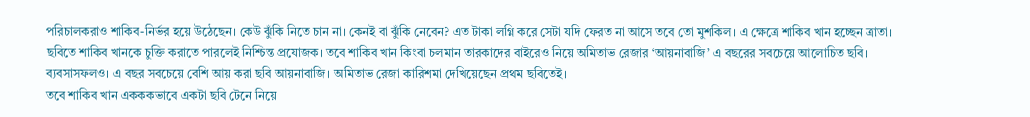পরিচালকরাও শাকিব-নির্ভর হয়ে উঠেছেন। কেউ ঝুঁকি নিতে চান না। কেনই বা ঝুঁকি নেবেন? এত টাকা লগ্নি করে সেটা যদি ফেরত না আসে তবে তো মুশকিল। এ ক্ষেত্রে শাকিব খান হচ্ছেন ত্রাতা। ছবিতে শাকিব খানকে চুক্তি করাতে পারলেই নিশ্চিন্ত প্রযোজক। তবে শাকিব খান কিংবা চলমান তারকাদের বাইরেও নিয়ে অমিতাভ রেজার ‘আয়নাবাজি’ এ বছরের সবচেয়ে আলোচিত ছবি। ব্যবসাসফলও। এ বছর সবচেয়ে বেশি আয় করা ছবি আয়নাবাজি। অমিতাভ রেজা কারিশমা দেখিয়েছেন প্রথম ছবিতেই।
তবে শাকিব খান একককভাবে একটা ছবি টেনে নিয়ে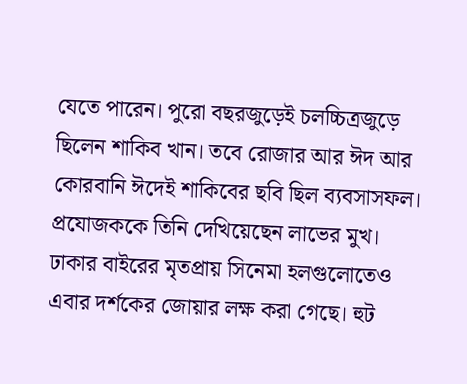যেতে পারেন। পুরো বছরজুড়েই চলচ্চিত্রজুড়ে ছিলেন শাকিব খান। তবে রোজার আর ঈদ আর কোরবানি ঈদেই শাকিবের ছবি ছিল ব্যবসাসফল। প্রযোজককে তিনি দেখিয়েছেন লাভের মুখ। ঢাকার বাইরের মৃতপ্রায় সিনেমা হলগুলোতেও এবার দর্শকের জোয়ার লক্ষ করা গেছে। হুট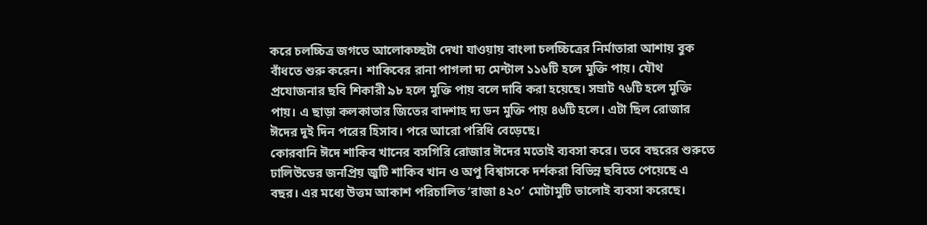করে চলচ্চিত্র জগতে আলোকচ্ছটা দেখা যাওয়ায় বাংলা চলচ্চিত্রের নির্মাতারা আশায় বুক বাঁধতে শুরু করেন। শাকিবের রানা পাগলা দ্য মেন্টাল ১১৬টি হলে মুক্তি পায়। যৌথ প্রযোজনার ছবি শিকারী ৯৮ হলে মুক্তি পায় বলে দাবি করা হয়েছে। সম্রাট ৭৬টি হলে মুক্তি পায়। এ ছাড়া কলকাতার জিতের বাদশাহ দ্য ডন মুক্তি পায় ৪৬টি হলে। এটা ছিল রোজার ঈদের দুই দিন পরের হিসাব। পরে আরো পরিধি বেড়েছে।
কোরবানি ঈদে শাকিব খানের বসগিরি রোজার ঈদের মতোই ব্যবসা করে। তবে বছরের শুরুতে ঢালিউডের জনপ্রিয় জুটি শাকিব খান ও অপু বিশ্বাসকে দর্শকরা বিভিন্ন ছবিতে পেয়েছে এ বছর। এর মধ্যে উত্তম আকাশ পরিচালিত ‘রাজা ৪২০’ মোটামুটি ভালোই ব্যবসা করেছে।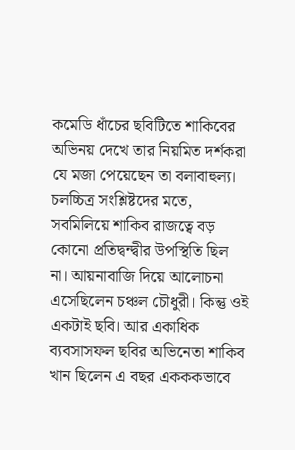কমেডি ধাঁচের ছবিটিতে শাকিবের অভিনয় দেখে তার নিয়মিত দর্শকরা যে মজা পেয়েছেন তা বলাবাহুল্য। চলচ্চিত্র সংশ্লিষ্টদের মতে, সবমিলিয়ে শাকিব রাজত্বে বড় কোনো প্রতিদ্বন্দ্বীর উপস্থিতি ছিল না। আয়নাবাজি দিয়ে আলোচনা এসেছিলেন চঞ্চল চৌধুরী। কিন্তু ওই একটাই ছবি। আর একাধিক ব্যবসাসফল ছবির অভিনেতা শাকিব খান ছিলেন এ বছর একককভাবে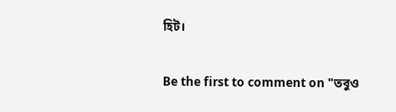হিট।

Be the first to comment on "তবুও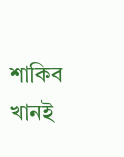শাকিব খানই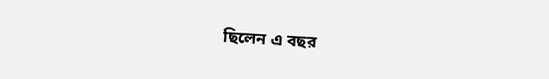ছিলেন এ বছর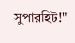সুপারহিট!"